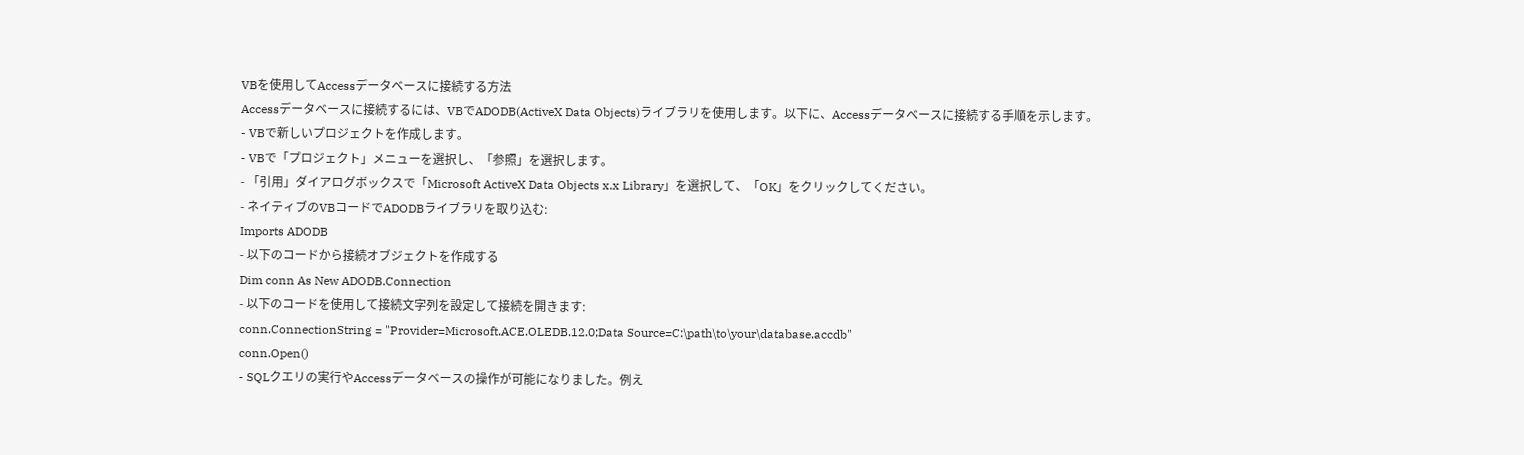VBを使用してAccessデータベースに接続する方法
Accessデータベースに接続するには、VBでADODB(ActiveX Data Objects)ライブラリを使用します。以下に、Accessデータベースに接続する手順を示します。
- VBで新しいプロジェクトを作成します。
- VBで「プロジェクト」メニューを選択し、「参照」を選択します。
- 「引用」ダイアログボックスで「Microsoft ActiveX Data Objects x.x Library」を選択して、「OK」をクリックしてください。
- ネイティブのVBコードでADODBライブラリを取り込む:
Imports ADODB
- 以下のコードから接続オブジェクトを作成する
Dim conn As New ADODB.Connection
- 以下のコードを使用して接続文字列を設定して接続を開きます:
conn.ConnectionString = "Provider=Microsoft.ACE.OLEDB.12.0;Data Source=C:\path\to\your\database.accdb"
conn.Open()
- SQLクエリの実行やAccessデータベースの操作が可能になりました。例え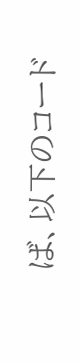ば、以下のコード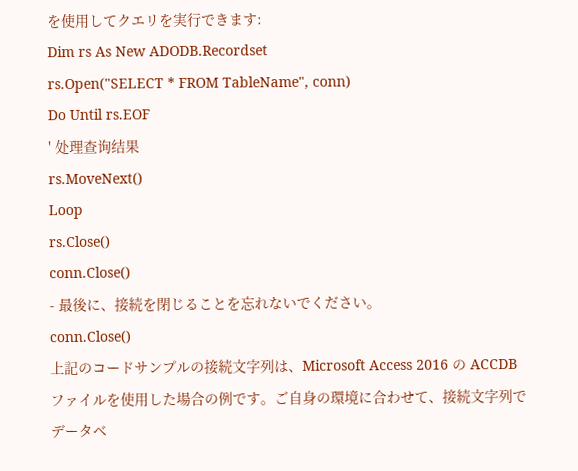を使用してクエリを実行できます:
Dim rs As New ADODB.Recordset
rs.Open("SELECT * FROM TableName", conn)
Do Until rs.EOF
' 处理查询结果
rs.MoveNext()
Loop
rs.Close()
conn.Close()
- 最後に、接続を閉じることを忘れないでください。
conn.Close()
上記のコードサンプルの接続文字列は、Microsoft Access 2016 の ACCDB ファイルを使用した場合の例です。ご自身の環境に合わせて、接続文字列でデータベ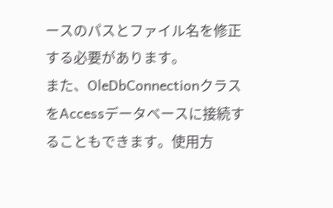ースのパスとファイル名を修正する必要があります。
また、OleDbConnectionクラスをAccessデータベースに接続することもできます。使用方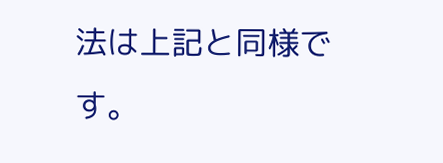法は上記と同様です。